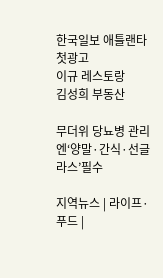한국일보 애틀랜타
첫광고
이규 레스토랑
김성희 부동산

무더위 당뇨병 관리엔‘양말·간식·선글라스’필수

지역뉴스 | 라이프·푸드 |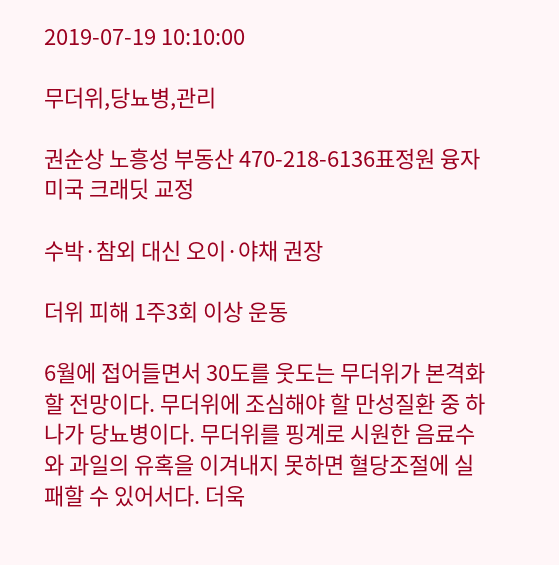2019-07-19 10:10:00

무더위,당뇨병,관리

권순상 노흥성 부동산 470-218-6136표정원 융자미국 크래딧 교정

수박·참외 대신 오이·야채 권장

더위 피해 1주3회 이상 운동

6월에 접어들면서 30도를 웃도는 무더위가 본격화할 전망이다. 무더위에 조심해야 할 만성질환 중 하나가 당뇨병이다. 무더위를 핑계로 시원한 음료수와 과일의 유혹을 이겨내지 못하면 혈당조절에 실패할 수 있어서다. 더욱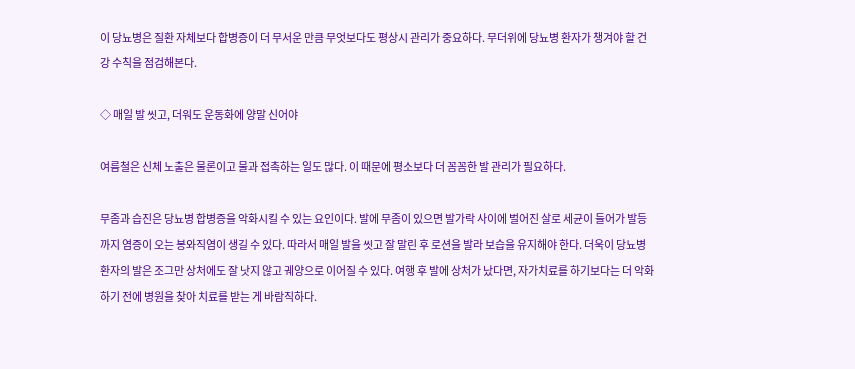이 당뇨병은 질환 자체보다 합병증이 더 무서운 만큼 무엇보다도 평상시 관리가 중요하다. 무더위에 당뇨병 환자가 챙겨야 할 건강 수칙을 점검해본다.

◇ 매일 발 씻고, 더워도 운동화에 양말 신어야

여름철은 신체 노출은 물론이고 물과 접촉하는 일도 많다. 이 때문에 평소보다 더 꼼꼼한 발 관리가 필요하다.

무좀과 습진은 당뇨병 합병증을 악화시킬 수 있는 요인이다. 발에 무좀이 있으면 발가락 사이에 벌어진 살로 세균이 들어가 발등까지 염증이 오는 봉와직염이 생길 수 있다. 따라서 매일 발을 씻고 잘 말린 후 로션을 발라 보습을 유지해야 한다. 더욱이 당뇨병 환자의 발은 조그만 상처에도 잘 낫지 않고 궤양으로 이어질 수 있다. 여행 후 발에 상처가 났다면, 자가치료를 하기보다는 더 악화하기 전에 병원을 찾아 치료를 받는 게 바람직하다.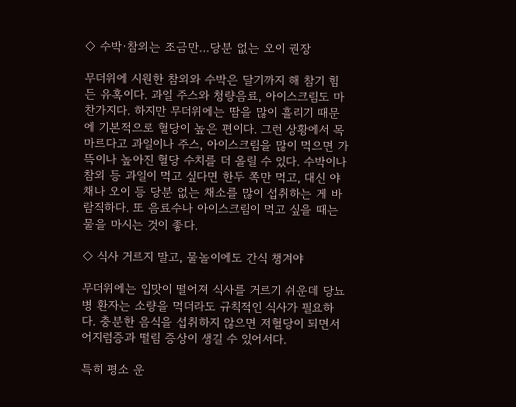◇ 수박·참외는 조금만…당분 없는 오이 권장

무더위에 시원한 참외와 수박은 달기까지 해 참기 힘든 유혹이다. 과일 주스와 청량음료, 아이스크림도 마찬가지다. 하지만 무더위에는 땀을 많이 흘리기 때문에 기본적으로 혈당이 높은 편이다. 그런 상황에서 목마르다고 과일이나 주스, 아이스크림을 많이 먹으면 가뜩이나 높아진 혈당 수치를 더 올릴 수 있다. 수박이나 참외 등 과일이 먹고 싶다면 한두 쪽만 먹고, 대신 야채나 오이 등 당분 없는 채소를 많이 섭취하는 게 바람직하다. 또 음료수나 아이스크림이 먹고 싶을 때는 물을 마시는 것이 좋다.

◇ 식사 거르지 말고, 물놀이에도 간식 챙겨야

무더위에는 입맛이 떨어져 식사를 거르기 쉬운데 당뇨병 환자는 소량을 먹더라도 규칙적인 식사가 필요하다. 충분한 음식을 섭취하지 않으면 저혈당이 되면서 어지럼증과 떨림 증상이 생길 수 있어서다.

특히 평소 운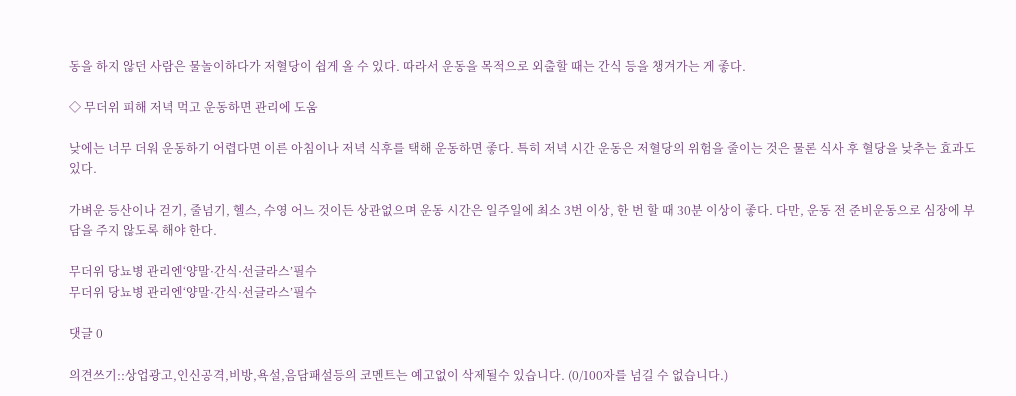동을 하지 않던 사람은 물놀이하다가 저혈당이 쉽게 올 수 있다. 따라서 운동을 목적으로 외출할 때는 간식 등을 챙겨가는 게 좋다.

◇ 무더위 피해 저녁 먹고 운동하면 관리에 도움

낮에는 너무 더워 운동하기 어렵다면 이른 아침이나 저녁 식후를 택해 운동하면 좋다. 특히 저녁 시간 운동은 저혈당의 위험을 줄이는 것은 물론 식사 후 혈당을 낮추는 효과도 있다.

가벼운 등산이나 걷기, 줄넘기, 헬스, 수영 어느 것이든 상관없으며 운동 시간은 일주일에 최소 3번 이상, 한 번 할 때 30분 이상이 좋다. 다만, 운동 전 준비운동으로 심장에 부담을 주지 않도록 해야 한다.

무더위 당뇨병 관리엔‘양말·간식·선글라스’필수
무더위 당뇨병 관리엔‘양말·간식·선글라스’필수

댓글 0

의견쓰기::상업광고,인신공격,비방,욕설,음담패설등의 코멘트는 예고없이 삭제될수 있습니다. (0/100자를 넘길 수 없습니다.)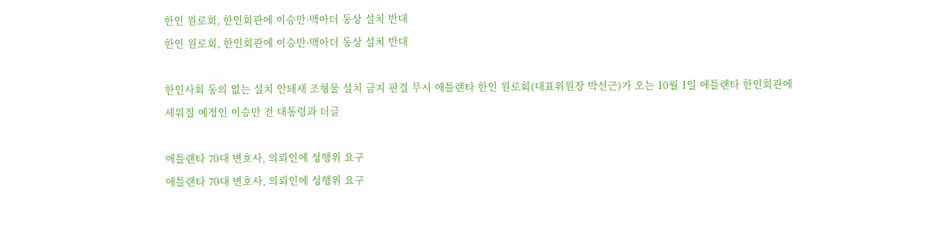한인 원로회, 한인회관에 이승만·맥아더 동상 설치 반대
한인 원로회, 한인회관에 이승만·맥아더 동상 설치 반대

한인사회 동의 없는 설치 안돼새 조형물 설치 금지 판결 무시 애틀랜타 한인 원로회(대표위원장 박선근)가 오는 10월 1일 애틀랜타 한인회관에 세워질 예정인 이승만 전 대통령과 더글

애틀랜타 70대 변호사, 의뢰인에 성행위 요구
애틀랜타 70대 변호사, 의뢰인에 성행위 요구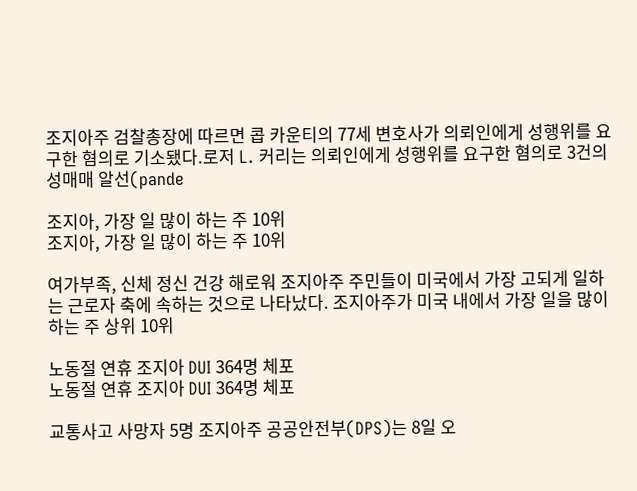조지아주 검찰총장에 따르면 콥 카운티의 77세 변호사가 의뢰인에게 성행위를 요구한 혐의로 기소됐다.로저 L. 커리는 의뢰인에게 성행위를 요구한 혐의로 3건의 성매매 알선(pande

조지아, 가장 일 많이 하는 주 10위
조지아, 가장 일 많이 하는 주 10위

여가부족, 신체 정신 건강 해로워 조지아주 주민들이 미국에서 가장 고되게 일하는 근로자 축에 속하는 것으로 나타났다. 조지아주가 미국 내에서 가장 일을 많이 하는 주 상위 10위

노동절 연휴 조지아 DUI 364명 체포
노동절 연휴 조지아 DUI 364명 체포

교통사고 사망자 5명 조지아주 공공안전부(DPS)는 8일 오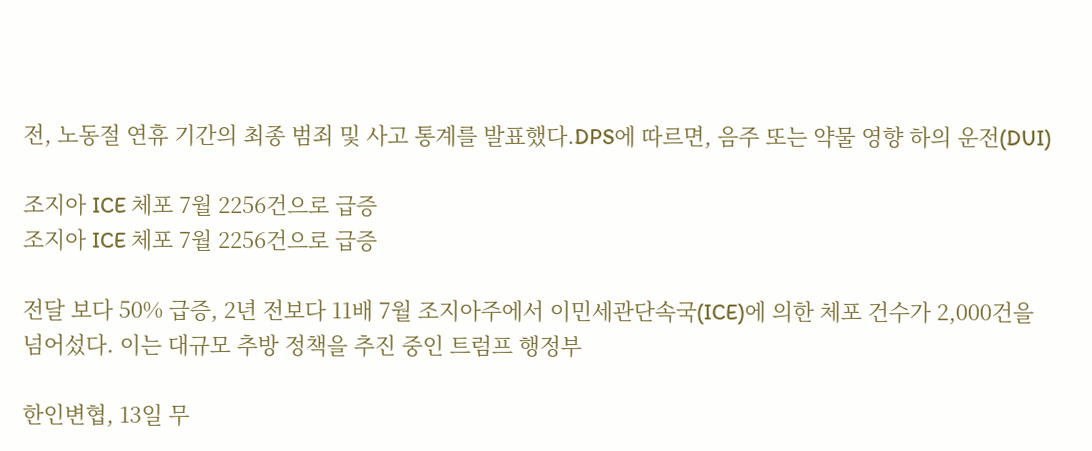전, 노동절 연휴 기간의 최종 범죄 및 사고 통계를 발표했다.DPS에 따르면, 음주 또는 약물 영향 하의 운전(DUI)

조지아 ICE 체포 7월 2256건으로 급증
조지아 ICE 체포 7월 2256건으로 급증

전달 보다 50% 급증, 2년 전보다 11배 7월 조지아주에서 이민세관단속국(ICE)에 의한 체포 건수가 2,000건을 넘어섰다. 이는 대규모 추방 정책을 추진 중인 트럼프 행정부

한인변협, 13일 무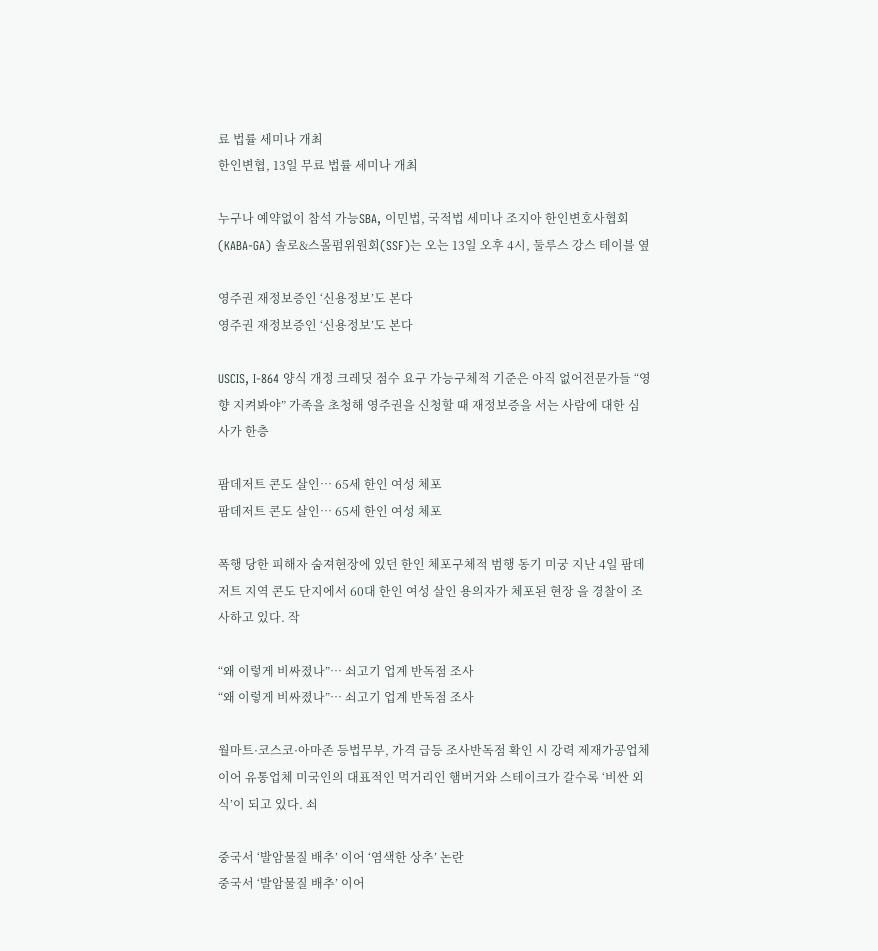료 법률 세미나 개최
한인변협, 13일 무료 법률 세미나 개최

누구나 예약없이 참석 가능SBA, 이민법, 국적법 세미나 조지아 한인변호사협회(KABA-GA) 솔로&스몰펌위원회(SSF)는 오는 13일 오후 4시, 둘루스 강스 테이블 옆

영주권 재정보증인 ‘신용정보’도 본다
영주권 재정보증인 ‘신용정보’도 본다

USCIS, I-864 양식 개정 크레딧 점수 요구 가능구체적 기준은 아직 없어전문가들 “영향 지켜봐야” 가족을 초청해 영주권을 신청할 때 재정보증을 서는 사람에 대한 심사가 한층

팜데저트 콘도 살인… 65세 한인 여성 체포
팜데저트 콘도 살인… 65세 한인 여성 체포

폭행 당한 피해자 숨져현장에 있던 한인 체포구체적 범행 동기 미궁 지난 4일 팜데저트 지역 콘도 단지에서 60대 한인 여성 살인 용의자가 체포된 현장 을 경찰이 조사하고 있다. 작

“왜 이렇게 비싸졌나”… 쇠고기 업계 반독점 조사
“왜 이렇게 비싸졌나”… 쇠고기 업계 반독점 조사

월마트·코스코·아마존 등법무부, 가격 급등 조사반독점 확인 시 강력 제재가공업체 이어 유통업체 미국인의 대표적인 먹거리인 햄버거와 스테이크가 갈수록 ‘비싼 외식’이 되고 있다. 쇠

중국서 ‘발암물질 배추’ 이어 ‘염색한 상추’ 논란
중국서 ‘발암물질 배추’ 이어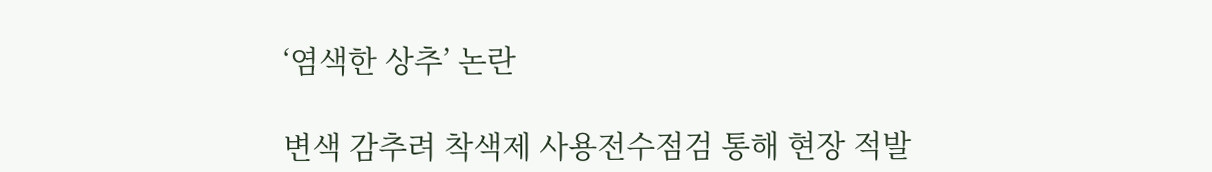‘염색한 상추’ 논란

변색 감추려 착색제 사용전수점검 통해 현장 적발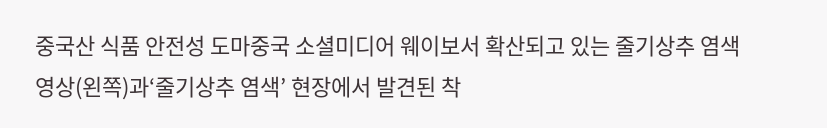중국산 식품 안전성 도마중국 소셜미디어 웨이보서 확산되고 있는 줄기상추 염색 영상(왼쪽)과‘줄기상추 염색’ 현장에서 발견된 착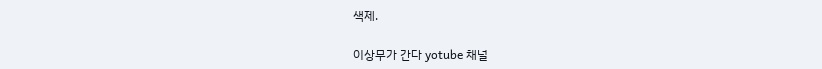색제.

이상무가 간다 yotube 채널